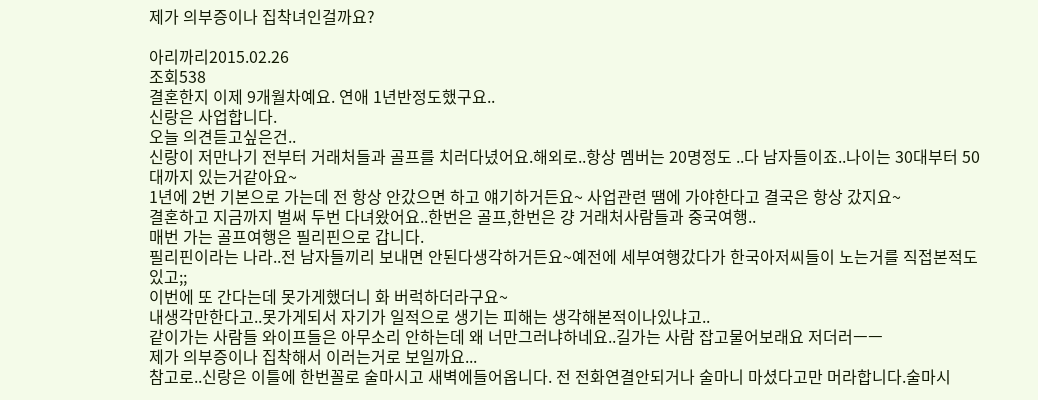제가 의부증이나 집착녀인걸까요?

아리까리2015.02.26
조회538
결혼한지 이제 9개월차예요. 연애 1년반정도했구요..
신랑은 사업합니다.
오늘 의견듣고싶은건..
신랑이 저만나기 전부터 거래처들과 골프를 치러다녔어요.해외로..항상 멤버는 20명정도 ..다 남자들이죠..나이는 30대부터 50대까지 있는거같아요~
1년에 2번 기본으로 가는데 전 항상 안갔으면 하고 얘기하거든요~ 사업관련 땜에 가야한다고 결국은 항상 갔지요~
결혼하고 지금까지 벌써 두번 다녀왔어요..한번은 골프,한번은 걍 거래처사람들과 중국여행..
매번 가는 골프여행은 필리핀으로 갑니다.
필리핀이라는 나라..전 남자들끼리 보내면 안된다생각하거든요~예전에 세부여행갔다가 한국아저씨들이 노는거를 직접본적도있고;;
이번에 또 간다는데 못가게했더니 화 버럭하더라구요~
내생각만한다고..못가게되서 자기가 일적으로 생기는 피해는 생각해본적이나있냐고..
같이가는 사람들 와이프들은 아무소리 안하는데 왜 너만그러냐하네요..길가는 사람 잡고물어보래요 저더러ㅡㅡ
제가 의부증이나 집착해서 이러는거로 보일까요...
참고로..신랑은 이틀에 한번꼴로 술마시고 새벽에들어옵니다. 전 전화연결안되거나 술마니 마셨다고만 머라합니다.술마시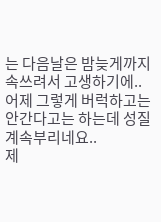는 다음날은 밤늦게까지 속쓰려서 고생하기에..
어제 그렇게 버럭하고는 안간다고는 하는데 성질 계속부리네요..
제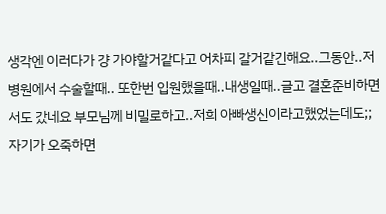생각엔 이러다가 걍 가야할거같다고 어차피 갈거같긴해요..그동안..저 병원에서 수술할때.. 또한번 입원했을때..내생일때..글고 결혼준비하면서도 갔네요 부모님께 비밀로하고..저희 아빠생신이라고했었는데도;;
자기가 오죽하면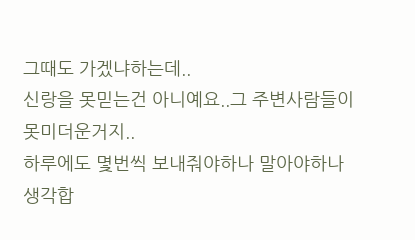그때도 가겠냐하는데..
신랑을 못믿는건 아니예요..그 주변사람들이 못미더운거지..
하루에도 몇번씩 보내줘야하나 말아야하나 생각합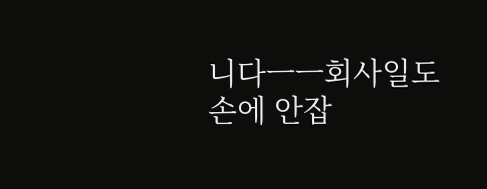니다ㅡㅡ회사일도 손에 안잡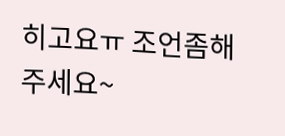히고요ㅠ 조언좀해주세요~